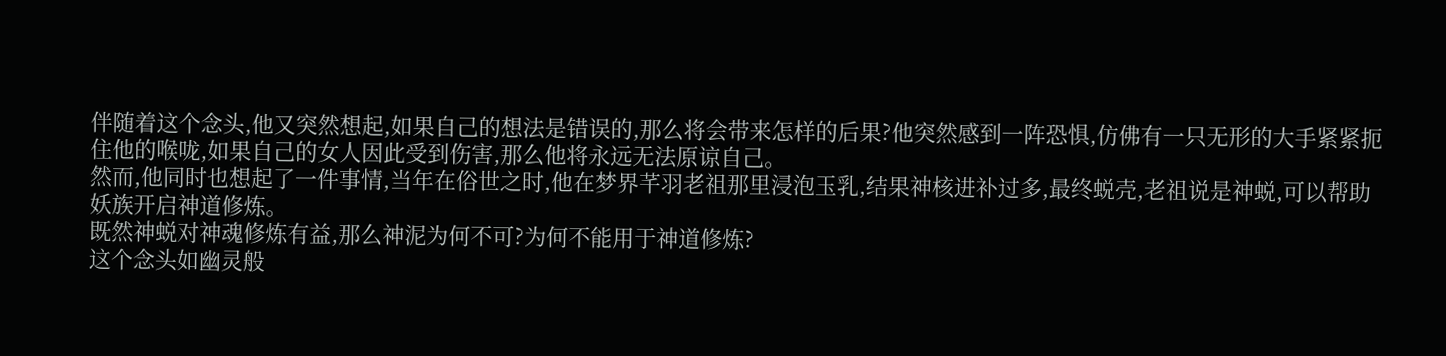伴随着这个念头,他又突然想起,如果自己的想法是错误的,那么将会带来怎样的后果?他突然感到一阵恐惧,仿佛有一只无形的大手紧紧扼住他的喉咙,如果自己的女人因此受到伤害,那么他将永远无法原谅自己。
然而,他同时也想起了一件事情,当年在俗世之时,他在梦界芊羽老祖那里浸泡玉乳,结果神核进补过多,最终蜕壳,老祖说是神蜕,可以帮助妖族开启神道修炼。
既然神蜕对神魂修炼有益,那么神泥为何不可?为何不能用于神道修炼?
这个念头如幽灵般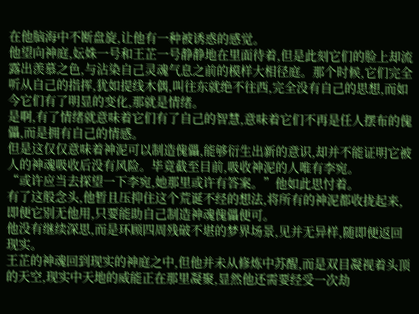在他脑海中不断盘旋,让他有一种被诱惑的感觉。
他望向神庭,妘姝一号和王芷一号静静地在里面待着,但是此刻它们的脸上却流露出羡慕之色,与沾染自己灵魂气息之前的模样大相径庭。那个时候,它们完全听从自己的指挥,犹如提线木偶,叫往东就绝不往西,完全没有自己的思想,而如今它们有了明显的变化,那就是情绪。
是啊,有了情绪就意味着它们有了自己的智慧,意味着它们不再是任人摆布的傀儡,而是拥有自己的情感。
但是这仅仅意味着神泥可以制造傀儡,能够衍生出新的意识,却并不能证明它被人的神魂吸收后没有风险。毕竟截至目前,吸收神泥的人唯有李宛。
“或许应当去探望一下李宛,她那里或许有答案。”他如此思忖着。
有了这般念头,他暂且压抑住这个荒诞不经的想法,将所有的神泥都收拢起来,即便它别无他用,只要能助自己制造神魂傀儡便可。
他没有继续深思,而是环顾四周残破不堪的梦界场景,见并无异样,随即便返回现实。
王芷的神魂回到现实的神庭之中,但他并未从修炼中苏醒,而是双目凝视着头顶的天空,现实中天地的威能正在那里凝聚,显然他还需要经受一次劫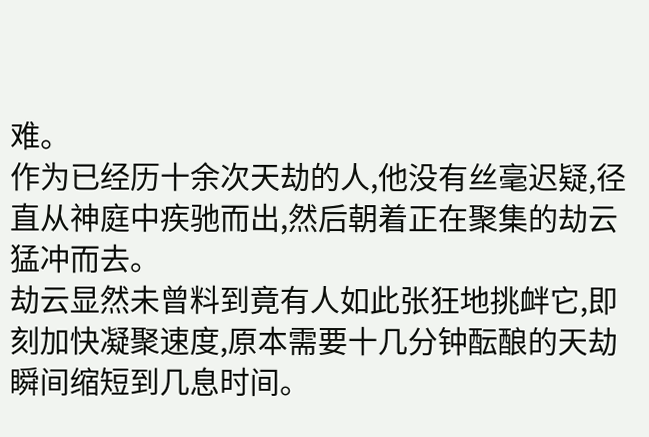难。
作为已经历十余次天劫的人,他没有丝毫迟疑,径直从神庭中疾驰而出,然后朝着正在聚集的劫云猛冲而去。
劫云显然未曾料到竟有人如此张狂地挑衅它,即刻加快凝聚速度,原本需要十几分钟酝酿的天劫瞬间缩短到几息时间。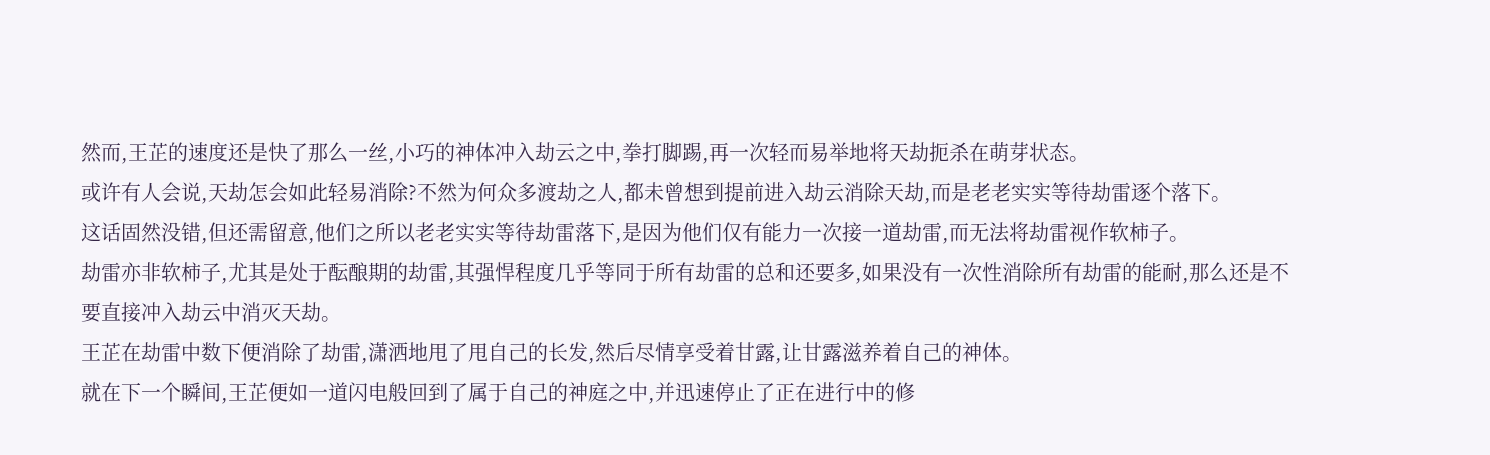然而,王芷的速度还是快了那么一丝,小巧的神体冲入劫云之中,拳打脚踢,再一次轻而易举地将天劫扼杀在萌芽状态。
或许有人会说,天劫怎会如此轻易消除?不然为何众多渡劫之人,都未曾想到提前进入劫云消除天劫,而是老老实实等待劫雷逐个落下。
这话固然没错,但还需留意,他们之所以老老实实等待劫雷落下,是因为他们仅有能力一次接一道劫雷,而无法将劫雷视作软柿子。
劫雷亦非软柿子,尤其是处于酝酿期的劫雷,其强悍程度几乎等同于所有劫雷的总和还要多,如果没有一次性消除所有劫雷的能耐,那么还是不要直接冲入劫云中消灭天劫。
王芷在劫雷中数下便消除了劫雷,潇洒地甩了甩自己的长发,然后尽情享受着甘露,让甘露滋养着自己的神体。
就在下一个瞬间,王芷便如一道闪电般回到了属于自己的神庭之中,并迅速停止了正在进行中的修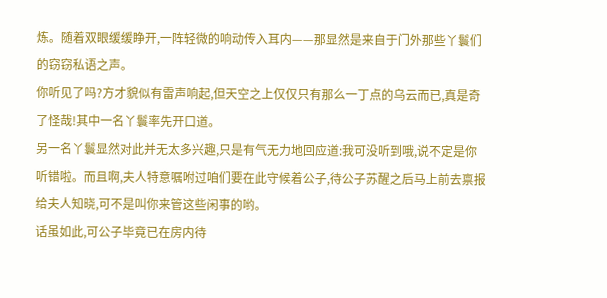炼。随着双眼缓缓睁开,一阵轻微的响动传入耳内——那显然是来自于门外那些丫鬟们的窃窃私语之声。
你听见了吗?方才貌似有雷声响起,但天空之上仅仅只有那么一丁点的乌云而已,真是奇了怪哉!其中一名丫鬟率先开口道。
另一名丫鬟显然对此并无太多兴趣,只是有气无力地回应道:我可没听到哦,说不定是你听错啦。而且啊,夫人特意嘱咐过咱们要在此守候着公子,待公子苏醒之后马上前去禀报给夫人知晓,可不是叫你来管这些闲事的哟。
话虽如此,可公子毕竟已在房内待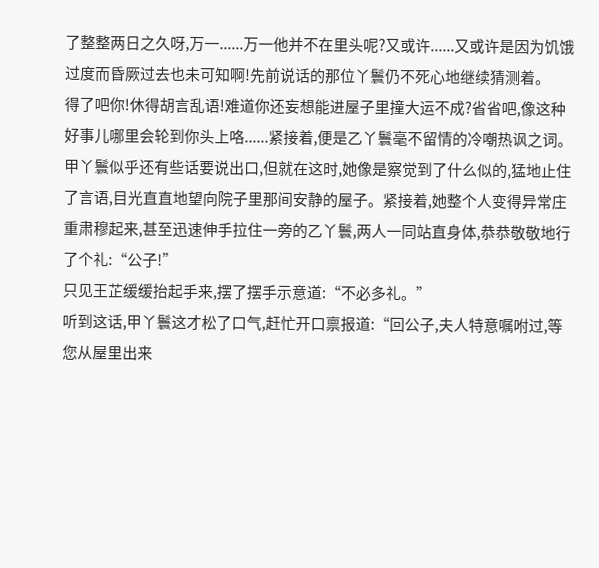了整整两日之久呀,万一......万一他并不在里头呢?又或许......又或许是因为饥饿过度而昏厥过去也未可知啊!先前说话的那位丫鬟仍不死心地继续猜测着。
得了吧你!休得胡言乱语!难道你还妄想能进屋子里撞大运不成?省省吧,像这种好事儿哪里会轮到你头上咯......紧接着,便是乙丫鬟毫不留情的冷嘲热讽之词。
甲丫鬟似乎还有些话要说出口,但就在这时,她像是察觉到了什么似的,猛地止住了言语,目光直直地望向院子里那间安静的屋子。紧接着,她整个人变得异常庄重肃穆起来,甚至迅速伸手拉住一旁的乙丫鬟,两人一同站直身体,恭恭敬敬地行了个礼:“公子!”
只见王芷缓缓抬起手来,摆了摆手示意道:“不必多礼。”
听到这话,甲丫鬟这才松了口气,赶忙开口禀报道:“回公子,夫人特意嘱咐过,等您从屋里出来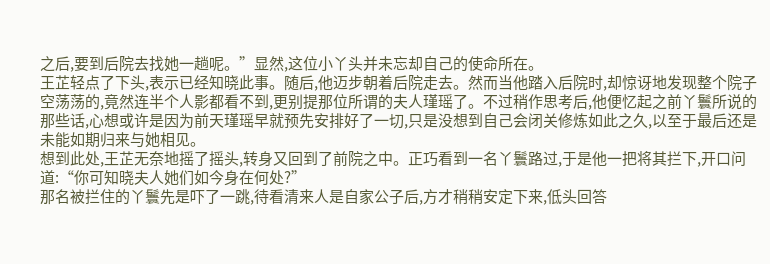之后,要到后院去找她一趟呢。”显然,这位小丫头并未忘却自己的使命所在。
王芷轻点了下头,表示已经知晓此事。随后,他迈步朝着后院走去。然而当他踏入后院时,却惊讶地发现整个院子空荡荡的,竟然连半个人影都看不到,更别提那位所谓的夫人瑾瑶了。不过稍作思考后,他便忆起之前丫鬟所说的那些话,心想或许是因为前天瑾瑶早就预先安排好了一切,只是没想到自己会闭关修炼如此之久,以至于最后还是未能如期归来与她相见。
想到此处,王芷无奈地摇了摇头,转身又回到了前院之中。正巧看到一名丫鬟路过,于是他一把将其拦下,开口问道:“你可知晓夫人她们如今身在何处?”
那名被拦住的丫鬟先是吓了一跳,待看清来人是自家公子后,方才稍稍安定下来,低头回答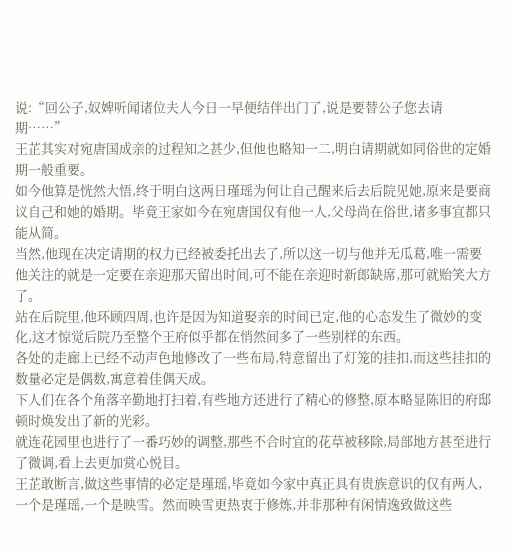说:“回公子,奴婢听闻诸位夫人今日一早便结伴出门了,说是要替公子您去请期……”
王芷其实对宛唐国成亲的过程知之甚少,但他也略知一二,明白请期就如同俗世的定婚期一般重要。
如今他算是恍然大悟,终于明白这两日瑾瑶为何让自己醒来后去后院见她,原来是要商议自己和她的婚期。毕竟王家如今在宛唐国仅有他一人,父母尚在俗世,诸多事宜都只能从简。
当然,他现在决定请期的权力已经被委托出去了,所以这一切与他并无瓜葛,唯一需要他关注的就是一定要在亲迎那天留出时间,可不能在亲迎时新郎缺席,那可就贻笑大方了。
站在后院里,他环顾四周,也许是因为知道娶亲的时间已定,他的心态发生了微妙的变化,这才惊觉后院乃至整个王府似乎都在悄然间多了一些别样的东西。
各处的走廊上已经不动声色地修改了一些布局,特意留出了灯笼的挂扣,而这些挂扣的数量必定是偶数,寓意着佳偶天成。
下人们在各个角落辛勤地打扫着,有些地方还进行了精心的修整,原本略显陈旧的府邸顿时焕发出了新的光彩。
就连花园里也进行了一番巧妙的调整,那些不合时宜的花草被移除,局部地方甚至进行了微调,看上去更加赏心悦目。
王芷敢断言,做这些事情的必定是瑾瑶,毕竟如今家中真正具有贵族意识的仅有两人,一个是瑾瑶,一个是映雪。然而映雪更热衷于修炼,并非那种有闲情逸致做这些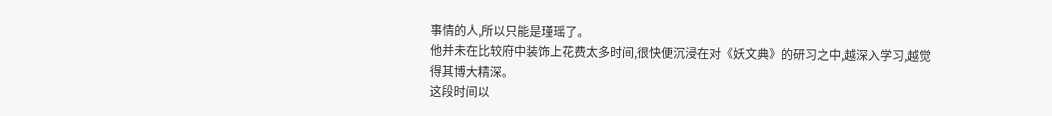事情的人,所以只能是瑾瑶了。
他并未在比较府中装饰上花费太多时间,很快便沉浸在对《妖文典》的研习之中,越深入学习,越觉得其博大精深。
这段时间以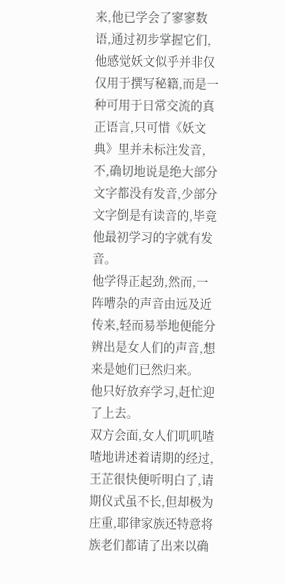来,他已学会了寥寥数语,通过初步掌握它们,他感觉妖文似乎并非仅仅用于撰写秘籍,而是一种可用于日常交流的真正语言,只可惜《妖文典》里并未标注发音,不,确切地说是绝大部分文字都没有发音,少部分文字倒是有读音的,毕竟他最初学习的字就有发音。
他学得正起劲,然而,一阵嘈杂的声音由远及近传来,轻而易举地便能分辨出是女人们的声音,想来是她们已然归来。
他只好放弃学习,赶忙迎了上去。
双方会面,女人们叽叽喳喳地讲述着请期的经过,王芷很快便听明白了,请期仪式虽不长,但却极为庄重,耶律家族还特意将族老们都请了出来以确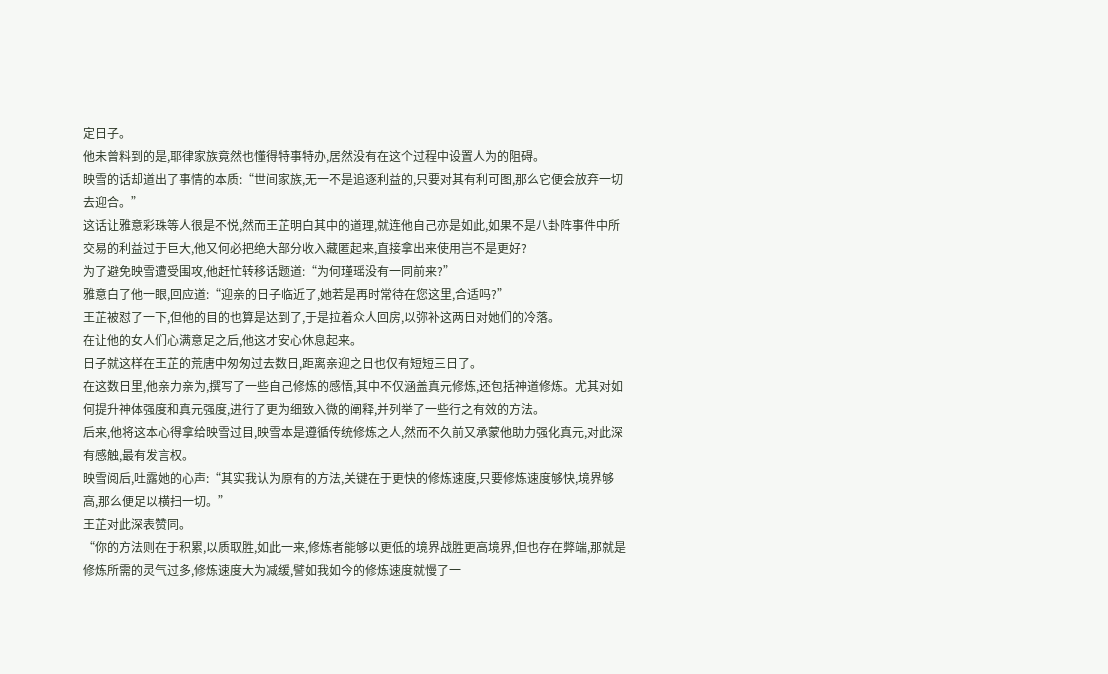定日子。
他未曾料到的是,耶律家族竟然也懂得特事特办,居然没有在这个过程中设置人为的阻碍。
映雪的话却道出了事情的本质:“世间家族,无一不是追逐利益的,只要对其有利可图,那么它便会放弃一切去迎合。”
这话让雅意彩珠等人很是不悦,然而王芷明白其中的道理,就连他自己亦是如此,如果不是八卦阵事件中所交易的利益过于巨大,他又何必把绝大部分收入藏匿起来,直接拿出来使用岂不是更好?
为了避免映雪遭受围攻,他赶忙转移话题道:“为何瑾瑶没有一同前来?”
雅意白了他一眼,回应道:“迎亲的日子临近了,她若是再时常待在您这里,合适吗?”
王芷被怼了一下,但他的目的也算是达到了,于是拉着众人回房,以弥补这两日对她们的冷落。
在让他的女人们心满意足之后,他这才安心休息起来。
日子就这样在王芷的荒唐中匆匆过去数日,距离亲迎之日也仅有短短三日了。
在这数日里,他亲力亲为,撰写了一些自己修炼的感悟,其中不仅涵盖真元修炼,还包括神道修炼。尤其对如何提升神体强度和真元强度,进行了更为细致入微的阐释,并列举了一些行之有效的方法。
后来,他将这本心得拿给映雪过目,映雪本是遵循传统修炼之人,然而不久前又承蒙他助力强化真元,对此深有感触,最有发言权。
映雪阅后,吐露她的心声:“其实我认为原有的方法,关键在于更快的修炼速度,只要修炼速度够快,境界够高,那么便足以横扫一切。”
王芷对此深表赞同。
“你的方法则在于积累,以质取胜,如此一来,修炼者能够以更低的境界战胜更高境界,但也存在弊端,那就是修炼所需的灵气过多,修炼速度大为减缓,譬如我如今的修炼速度就慢了一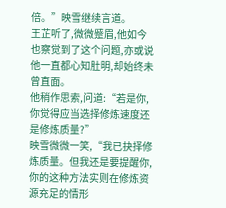倍。”映雪继续言道。
王芷听了,微微蹙眉,他如今也察觉到了这个问题,亦或说他一直都心知肚明,却始终未曾直面。
他稍作思索,问道:“若是你,你觉得应当选择修炼速度还是修炼质量?”
映雪微微一笑,“我已抉择修炼质量。但我还是要提醒你,你的这种方法实则在修炼资源充足的情形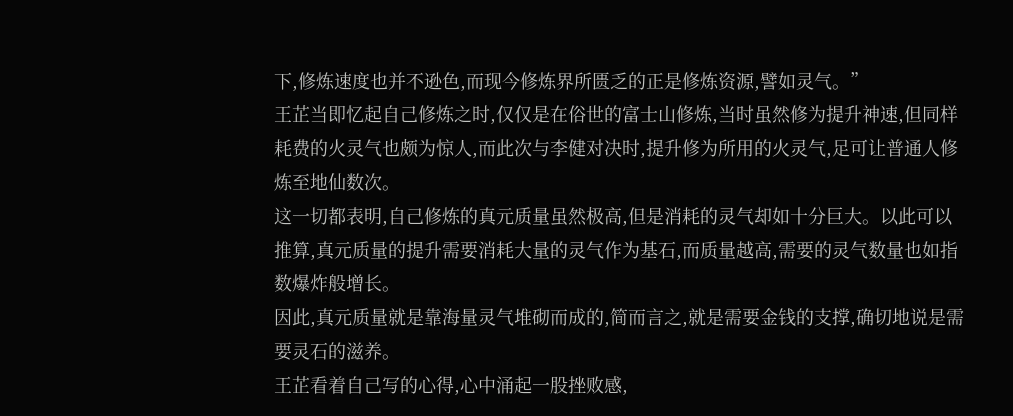下,修炼速度也并不逊色,而现今修炼界所匮乏的正是修炼资源,譬如灵气。”
王芷当即忆起自己修炼之时,仅仅是在俗世的富士山修炼,当时虽然修为提升神速,但同样耗费的火灵气也颇为惊人,而此次与李健对决时,提升修为所用的火灵气,足可让普通人修炼至地仙数次。
这一切都表明,自己修炼的真元质量虽然极高,但是消耗的灵气却如十分巨大。以此可以推算,真元质量的提升需要消耗大量的灵气作为基石,而质量越高,需要的灵气数量也如指数爆炸般增长。
因此,真元质量就是靠海量灵气堆砌而成的,简而言之,就是需要金钱的支撑,确切地说是需要灵石的滋养。
王芷看着自己写的心得,心中涌起一股挫败感,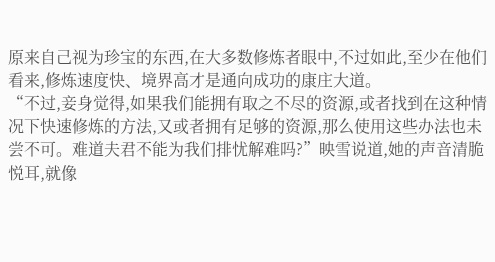原来自己视为珍宝的东西,在大多数修炼者眼中,不过如此,至少在他们看来,修炼速度快、境界高才是通向成功的康庄大道。
“不过,妾身觉得,如果我们能拥有取之不尽的资源,或者找到在这种情况下快速修炼的方法,又或者拥有足够的资源,那么使用这些办法也未尝不可。难道夫君不能为我们排忧解难吗?”映雪说道,她的声音清脆悦耳,就像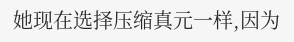她现在选择压缩真元一样,因为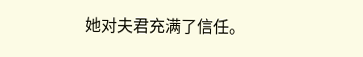她对夫君充满了信任。